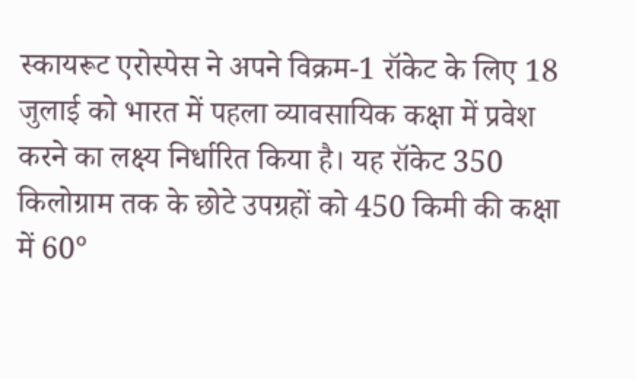स्कायरूट एरोस्पेस ने अपने विक्रम-1 रॉकेट के लिए 18 जुलाई को भारत में पहला व्यावसायिक कक्षा में प्रवेश करने का लक्ष्य निर्धारित किया है। यह रॉकेट 350 किलोग्राम तक के छोटे उपग्रहों को 450 किमी की कक्षा में 60°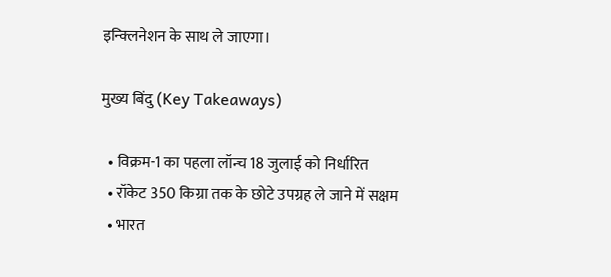इन्क्लिनेशन के साथ ले जाएगा।

मुख्य बिंदु (Key Takeaways)

  • विक्रम-1 का पहला लॉन्च 18 जुलाई को निर्धारित
  • रॉकेट 350 किग्रा तक के छोटे उपग्रह ले जाने में सक्षम
  • भारत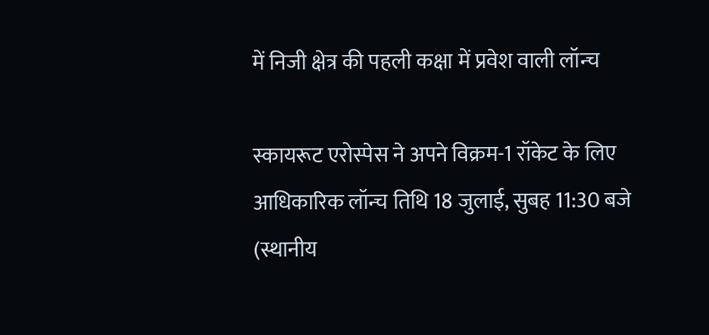में निजी क्षेत्र की पहली कक्षा में प्रवेश वाली लॉन्च

स्कायरूट एरोस्पेस ने अपने विक्रम-1 रॉकेट के लिए आधिकारिक लॉन्च तिथि 18 जुलाई, सुबह 11:30 बजे (स्थानीय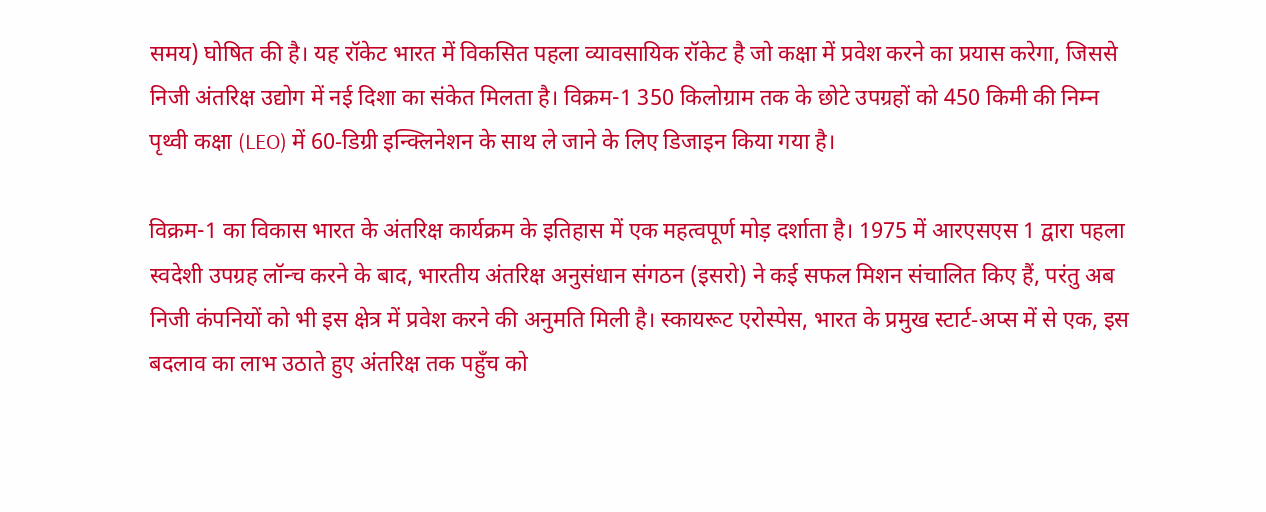समय) घोषित की है। यह रॉकेट भारत में विकसित पहला व्यावसायिक रॉकेट है जो कक्षा में प्रवेश करने का प्रयास करेगा, जिससे निजी अंतरिक्ष उद्योग में नई दिशा का संकेत मिलता है। विक्रम-1 350 किलोग्राम तक के छोटे उपग्रहों को 450 किमी की निम्न पृथ्वी कक्षा (LEO) में 60‑डिग्री इन्क्लिनेशन के साथ ले जाने के लिए डिजाइन किया गया है।

विक्रम-1 का विकास भारत के अंतरिक्ष कार्यक्रम के इतिहास में एक महत्वपूर्ण मोड़ दर्शाता है। 1975 में आरएसएस 1 द्वारा पहला स्वदेशी उपग्रह लॉन्च करने के बाद, भारतीय अंतरिक्ष अनुसंधान संगठन (इसरो) ने कई सफल मिशन संचालित किए हैं, परंतु अब निजी कंपनियों को भी इस क्षेत्र में प्रवेश करने की अनुमति मिली है। स्कायरूट एरोस्पेस, भारत के प्रमुख स्टार्ट‑अप्स में से एक, इस बदलाव का लाभ उठाते हुए अंतरिक्ष तक पहुँच को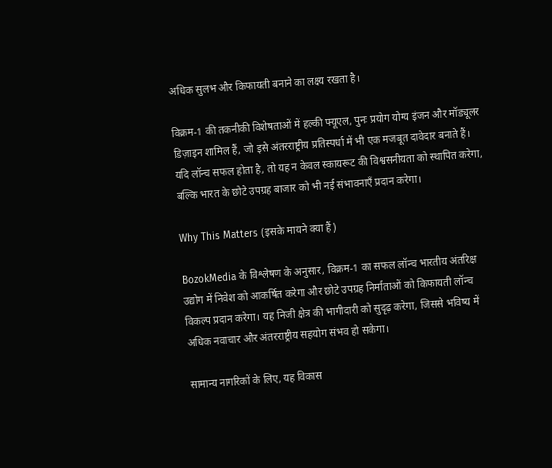अधिक सुलभ और किफायती बनाने का लक्ष्य रखता है।

विक्रम-1 की तकनीकी विशेषताओं में हल्की फ्यूएल, पुनः प्रयोग योग्य इंजन और मॉड्यूलर डिज़ाइन शामिल हैं, जो इसे अंतरराष्ट्रीय प्रतिस्पर्धा में भी एक मजबूत दावेदार बनाते हैं। यदि लॉन्च सफल होता है, तो यह न केवल स्कायरूट की विश्वसनीयता को स्थापित करेगा, बल्कि भारत के छोटे उपग्रह बाजार को भी नई संभावनाएँ प्रदान करेगा।

Why This Matters (इसके मायने क्या हैं)

BozokMedia के विश्लेषण के अनुसार, विक्रम-1 का सफल लॉन्च भारतीय अंतरिक्ष उद्योग में निवेश को आकर्षित करेगा और छोटे उपग्रह निर्माताओं को किफायती लॉन्च विकल्प प्रदान करेगा। यह निजी क्षेत्र की भागीदारी को सुदृढ़ करेगा, जिससे भविष्य में अधिक नवाचार और अंतरराष्ट्रीय सहयोग संभव हो सकेगा।

सामान्य नागरिकों के लिए, यह विकास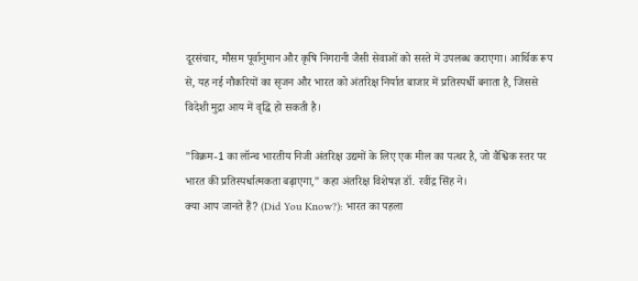दूरसंचार, मौसम पूर्वानुमान और कृषि निगरानी जैसी सेवाओं को सस्ते में उपलब्ध कराएगा। आर्थिक रूप से, यह नई नौकरियों का सृजन और भारत को अंतरिक्ष निर्यात बाजार में प्रतिस्पर्धी बनाता है, जिससे विदेशी मुद्रा आय में वृद्धि हो सकती है।

"विक्रम-1 का लॉन्च भारतीय निजी अंतरिक्ष उद्यमों के लिए एक मील का पत्थर है, जो वैश्विक स्तर पर भारत की प्रतिस्पर्धात्मकता बढ़ाएगा," कहा अंतरिक्ष विशेषज्ञ डॉ. रवींद्र सिंह ने।
क्या आप जानते हैं? (Did You Know?): भारत का पहला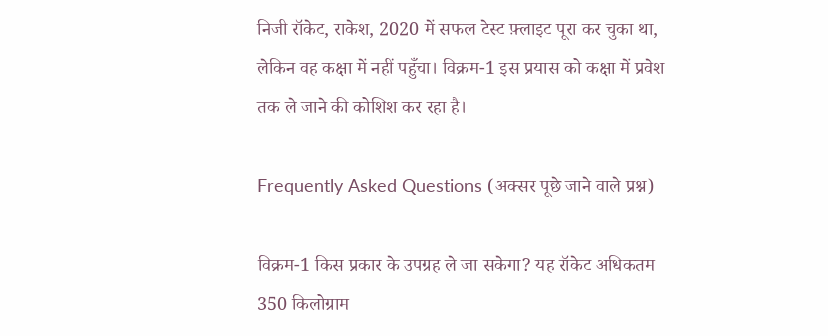निजी रॉकेट, राकेश, 2020 में सफल टेस्ट फ़्लाइट पूरा कर चुका था, लेकिन वह कक्षा में नहीं पहुँचा। विक्रम-1 इस प्रयास को कक्षा में प्रवेश तक ले जाने की कोशिश कर रहा है।

Frequently Asked Questions (अक्सर पूछे जाने वाले प्रश्न)

विक्रम-1 किस प्रकार के उपग्रह ले जा सकेगा? यह रॉकेट अधिकतम 350 किलोग्राम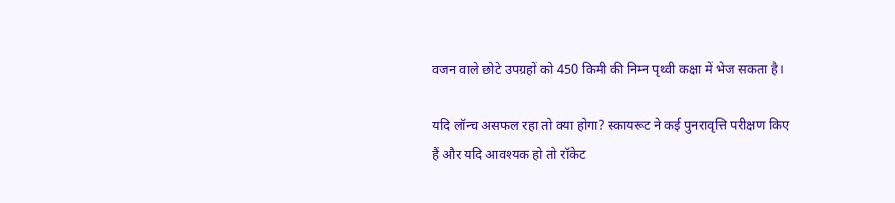वजन वाले छोटे उपग्रहों को 450 किमी की निम्न पृथ्वी कक्षा में भेज सकता है।

यदि लॉन्च असफल रहा तो क्या होगा? स्कायरूट ने कई पुनरावृत्ति परीक्षण किए हैं और यदि आवश्यक हो तो रॉकेट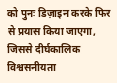को पुनः डिज़ाइन करके फिर से प्रयास किया जाएगा, जिससे दीर्घकालिक विश्वसनीयता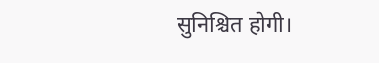सुनिश्चित होगी।